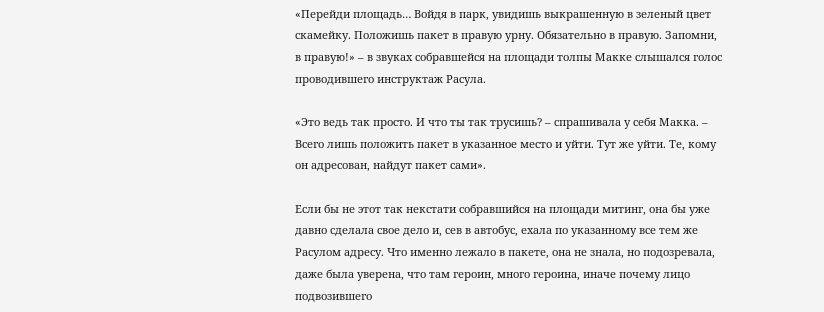«Перейди площадь… Войдя в парк, увидишь выкрашенную в зеленый цвет скамейку. Положишь пакет в правую урну. Обязательно в правую. Запомни, в правую!» – в звуках собравшейся на площади толпы Макке слышался голос проводившего инструктаж Расула.

«Это ведь так просто. И что ты так трусишь? – спрашивала у себя Макка. – Всего лишь положить пакет в указанное место и уйти. Тут же уйти. Те, кому он адресован, найдут пакет сами».

Если бы не этот так некстати собравшийся на площади митинг, она бы уже давно сделала свое дело и, сев в автобус, ехала по указанному все тем же Расулом адресу. Что именно лежало в пакете, она не знала, но подозревала, даже была уверена, что там героин, много героина, иначе почему лицо подвозившего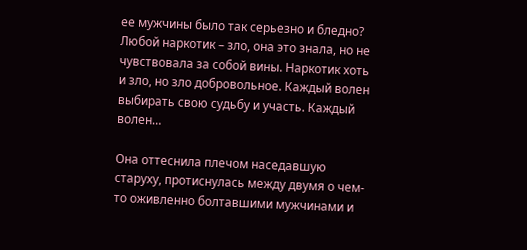ее мужчины было так серьезно и бледно? Любой наркотик – зло, она это знала, но не чувствовала за собой вины. Наркотик хоть и зло, но зло добровольное. Каждый волен выбирать свою судьбу и участь. Каждый волен…

Она оттеснила плечом наседавшую старуху, протиснулась между двумя о чем-то оживленно болтавшими мужчинами и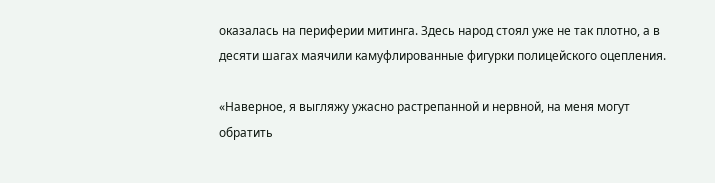оказалась на периферии митинга. Здесь народ стоял уже не так плотно, а в десяти шагах маячили камуфлированные фигурки полицейского оцепления.

«Наверное, я выгляжу ужасно растрепанной и нервной, на меня могут обратить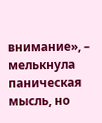внимание», – мелькнула паническая мысль, но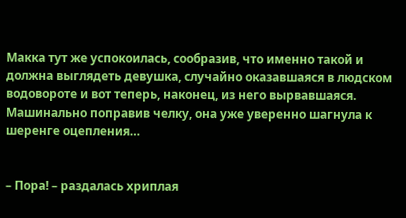Макка тут же успокоилась, сообразив, что именно такой и должна выглядеть девушка, случайно оказавшаяся в людском водовороте и вот теперь, наконец, из него вырвавшаяся. Машинально поправив челку, она уже уверенно шагнула к шеренге оцепления…


– Пора! – раздалась хриплая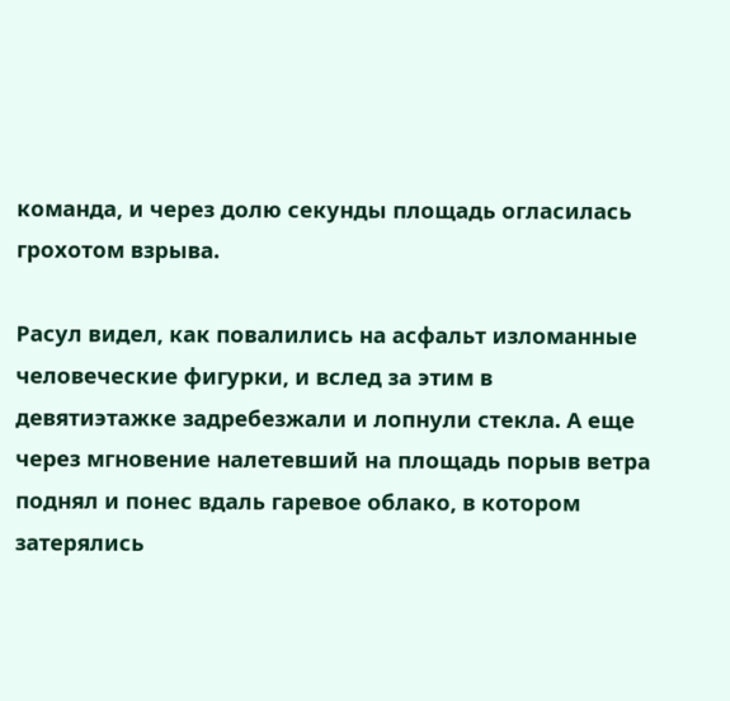команда, и через долю секунды площадь огласилась грохотом взрыва.

Расул видел, как повалились на асфальт изломанные человеческие фигурки, и вслед за этим в девятиэтажке задребезжали и лопнули стекла. А еще через мгновение налетевший на площадь порыв ветра поднял и понес вдаль гаревое облако, в котором затерялись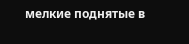мелкие поднятые в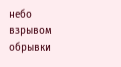небо взрывом обрывки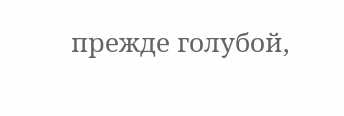прежде голубой,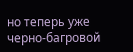но теперь уже черно-багровой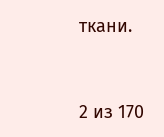ткани.



2 из 170